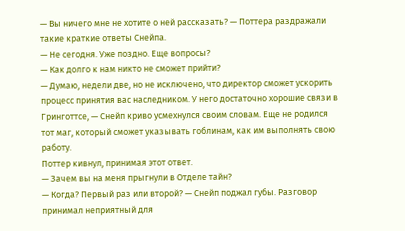— Вы ничего мне не хотите о ней рассказать? — Поттера раздражали такие краткие ответы Снейпа.
— Не сегодня. Уже поздно. Еще вопросы?
— Как долго к нам никто не сможет прийти?
— Думаю, недели две, но не исключено, что директор сможет ускорить процесс принятия вас наследником. У него достаточно хорошие связи в Гринготтсе, — Снейп криво усмехнулся своим словам. Еще не родился тот маг, который сможет указывать гоблинам, как им выполнять свою работу.
Поттер кивнул, принимая этот ответ.
— Зачем вы на меня прыгнули в Отделе тайн?
— Когда? Первый раз или второй? — Снейп поджал губы. Разговор принимал неприятный для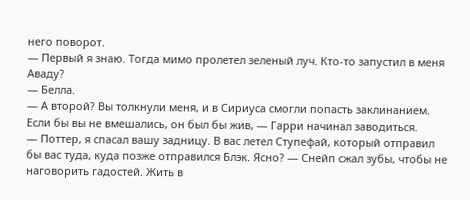него поворот.
— Первый я знаю. Тогда мимо пролетел зеленый луч. Кто-то запустил в меня Аваду?
— Белла.
— А второй? Вы толкнули меня, и в Сириуса смогли попасть заклинанием. Если бы вы не вмешались, он был бы жив, — Гарри начинал заводиться.
— Поттер, я спасал вашу задницу. В вас летел Ступефай, который отправил бы вас туда, куда позже отправился Блэк. Ясно? — Снейп сжал зубы, чтобы не наговорить гадостей. Жить в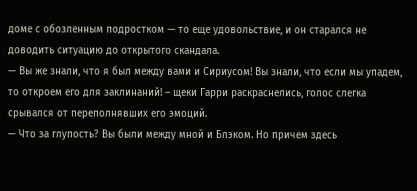доме с обозленным подростком — то еще удовольствие, и он старался не доводить ситуацию до открытого скандала.
— Вы же знали, что я был между вами и Сириусом! Вы знали, что если мы упадем, то откроем его для заклинаний! – щеки Гарри раскраснелись, голос слегка срывался от переполнявших его эмоций.
— Что за глупость? Вы были между мной и Блэком. Но причем здесь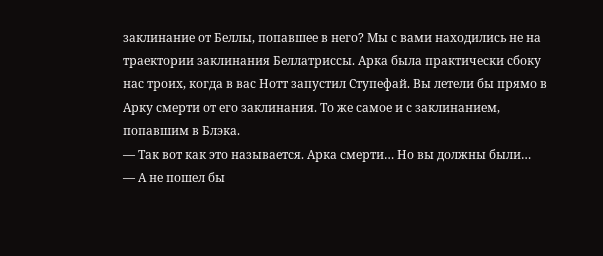заклинание от Беллы, попавшее в него? Мы с вами находились не на траектории заклинания Беллатриссы. Арка была практически сбоку нас троих, когда в вас Нотт запустил Ступефай. Вы летели бы прямо в Арку смерти от его заклинания. То же самое и с заклинанием, попавшим в Блэка.
— Так вот как это называется. Арка смерти… Но вы должны были…
— А не пошел бы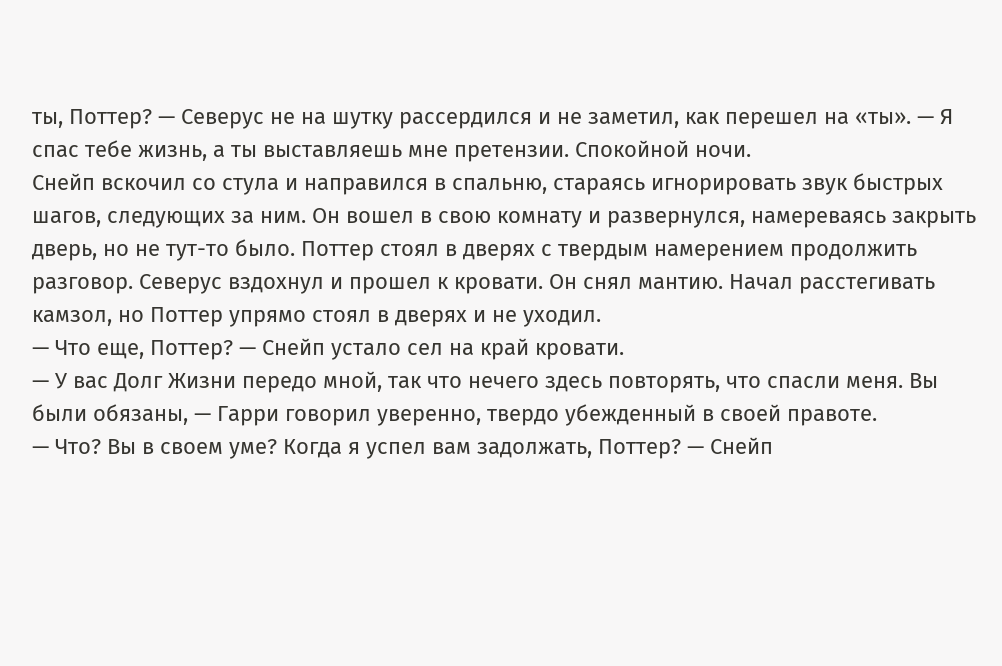ты, Поттер? — Северус не на шутку рассердился и не заметил, как перешел на «ты». — Я спас тебе жизнь, а ты выставляешь мне претензии. Спокойной ночи.
Снейп вскочил со стула и направился в спальню, стараясь игнорировать звук быстрых шагов, следующих за ним. Он вошел в свою комнату и развернулся, намереваясь закрыть дверь, но не тут-то было. Поттер стоял в дверях с твердым намерением продолжить разговор. Северус вздохнул и прошел к кровати. Он снял мантию. Начал расстегивать камзол, но Поттер упрямо стоял в дверях и не уходил.
— Что еще, Поттер? — Снейп устало сел на край кровати.
— У вас Долг Жизни передо мной, так что нечего здесь повторять, что спасли меня. Вы были обязаны, — Гарри говорил уверенно, твердо убежденный в своей правоте.
— Что? Вы в своем уме? Когда я успел вам задолжать, Поттер? — Снейп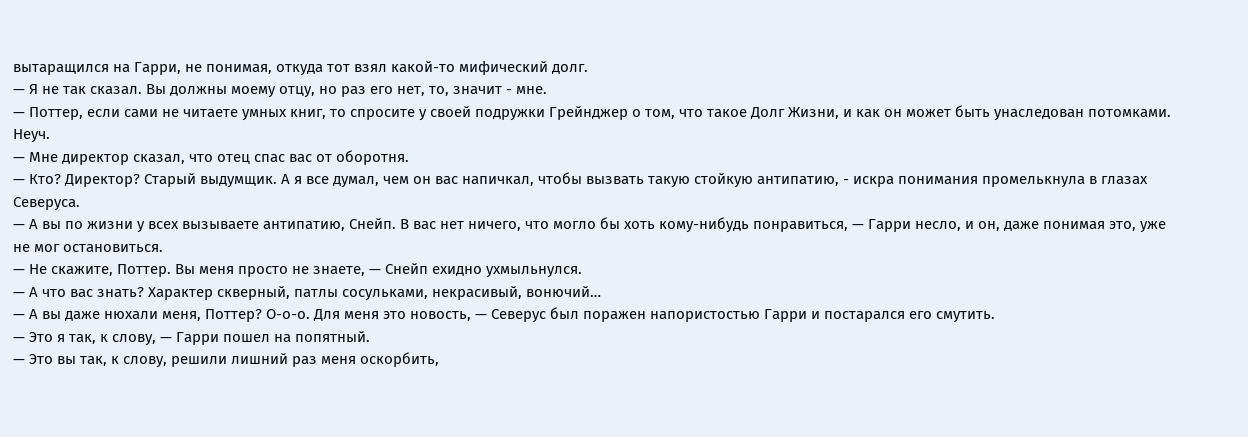вытаращился на Гарри, не понимая, откуда тот взял какой-то мифический долг.
— Я не так сказал. Вы должны моему отцу, но раз его нет, то, значит - мне.
— Поттер, если сами не читаете умных книг, то спросите у своей подружки Грейнджер о том, что такое Долг Жизни, и как он может быть унаследован потомками. Неуч.
— Мне директор сказал, что отец спас вас от оборотня.
— Кто? Директор? Старый выдумщик. А я все думал, чем он вас напичкал, чтобы вызвать такую стойкую антипатию, - искра понимания промелькнула в глазах Северуса.
— А вы по жизни у всех вызываете антипатию, Снейп. В вас нет ничего, что могло бы хоть кому-нибудь понравиться, — Гарри несло, и он, даже понимая это, уже не мог остановиться.
— Не скажите, Поттер. Вы меня просто не знаете, — Снейп ехидно ухмыльнулся.
— А что вас знать? Характер скверный, патлы сосульками, некрасивый, вонючий…
— А вы даже нюхали меня, Поттер? О-о-о. Для меня это новость, — Северус был поражен напористостью Гарри и постарался его смутить.
— Это я так, к слову, — Гарри пошел на попятный.
— Это вы так, к слову, решили лишний раз меня оскорбить,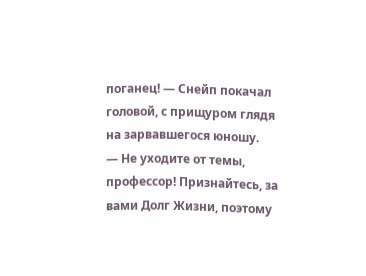поганец! — Снейп покачал головой, с прищуром глядя на зарвавшегося юношу.
— Не уходите от темы, профессор! Признайтесь, за вами Долг Жизни, поэтому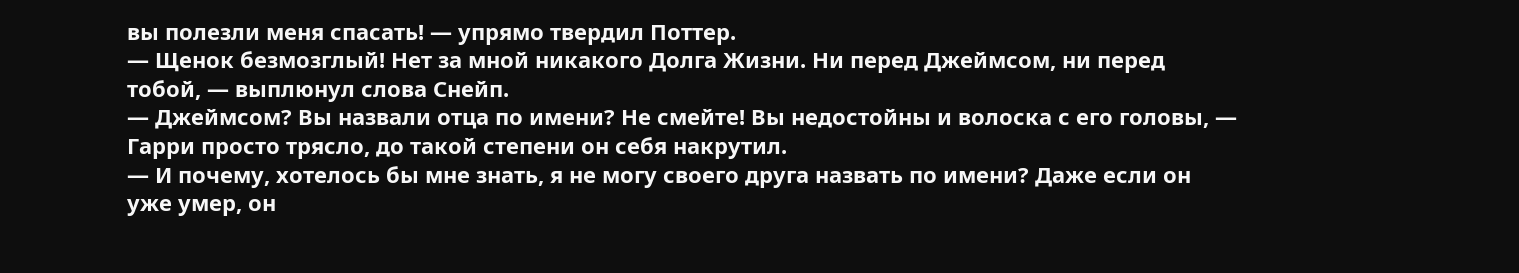вы полезли меня спасать! — упрямо твердил Поттер.
— Щенок безмозглый! Нет за мной никакого Долга Жизни. Ни перед Джеймсом, ни перед тобой, — выплюнул слова Снейп.
— Джеймсом? Вы назвали отца по имени? Не смейте! Вы недостойны и волоска с его головы, — Гарри просто трясло, до такой степени он себя накрутил.
— И почему, хотелось бы мне знать, я не могу своего друга назвать по имени? Даже если он уже умер, он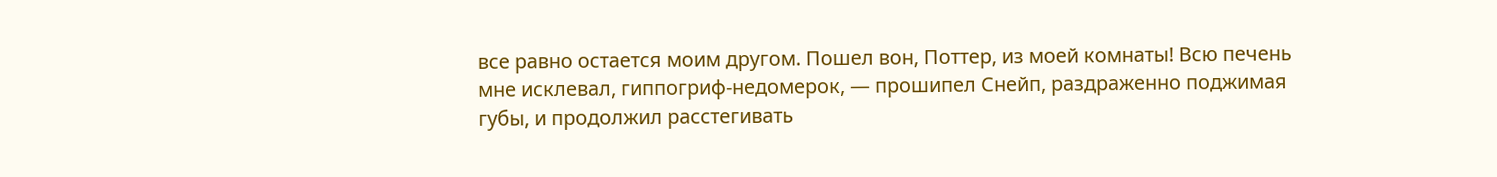все равно остается моим другом. Пошел вон, Поттер, из моей комнаты! Всю печень мне исклевал, гиппогриф-недомерок, — прошипел Снейп, раздраженно поджимая губы, и продолжил расстегивать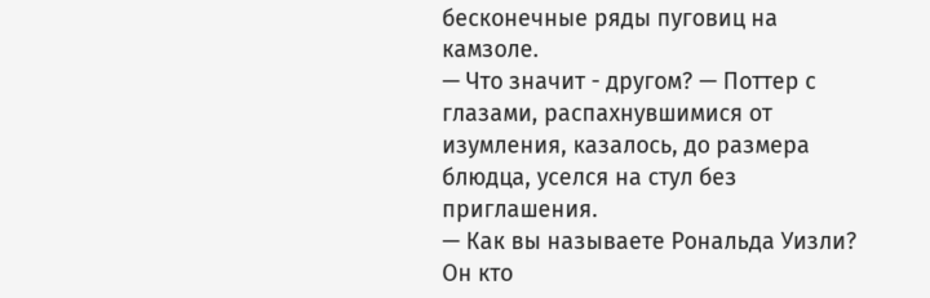бесконечные ряды пуговиц на камзоле.
— Что значит - другом? — Поттер с глазами, распахнувшимися от изумления, казалось, до размера блюдца, уселся на стул без приглашения.
— Как вы называете Рональда Уизли? Он кто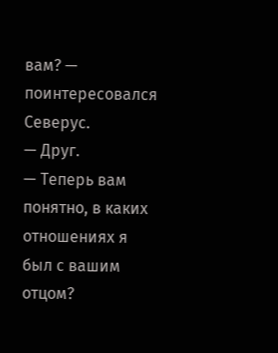вам? — поинтересовался Северус.
— Друг.
— Теперь вам понятно, в каких отношениях я был с вашим отцом?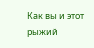Как вы и этот рыжий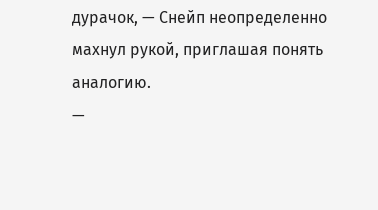дурачок, — Снейп неопределенно махнул рукой, приглашая понять аналогию.
—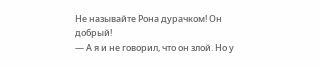Не называйте Рона дурачком! Он добрый!
— А я и не говорил, что он злой. Но у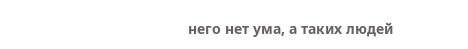него нет ума, а таких людей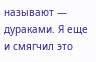называют — дураками. Я еще и смягчил это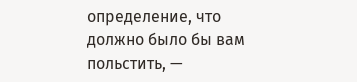определение, что должно было бы вам польстить, —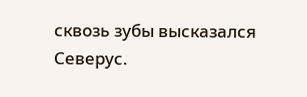сквозь зубы высказался Северус.